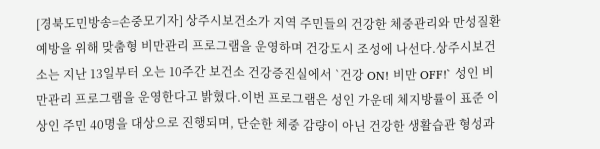[경북도민방송=손중모기자] 상주시보건소가 지역 주민들의 건강한 체중관리와 만성질환 예방을 위해 맞춤형 비만관리 프로그램을 운영하며 건강도시 조성에 나선다.상주시보건소는 지난 13일부터 오는 10주간 보건소 건강증진실에서 `건강 ON! 비만 OFF!` 성인 비만관리 프로그램을 운영한다고 밝혔다.이번 프로그램은 성인 가운데 체지방률이 표준 이상인 주민 40명을 대상으로 진행되며, 단순한 체중 감량이 아닌 건강한 생활습관 형성과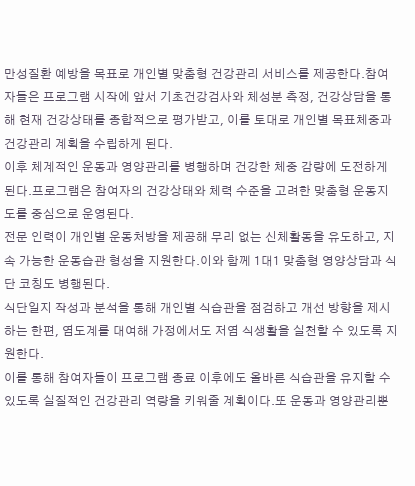만성질환 예방을 목표로 개인별 맞춤형 건강관리 서비스를 제공한다.참여자들은 프로그램 시작에 앞서 기초건강검사와 체성분 측정, 건강상담을 통해 현재 건강상태를 종합적으로 평가받고, 이를 토대로 개인별 목표체중과 건강관리 계획을 수립하게 된다.
이후 체계적인 운동과 영양관리를 병행하며 건강한 체중 감량에 도전하게 된다.프로그램은 참여자의 건강상태와 체력 수준을 고려한 맞춤형 운동지도를 중심으로 운영된다.
전문 인력이 개인별 운동처방을 제공해 무리 없는 신체활동을 유도하고, 지속 가능한 운동습관 형성을 지원한다.이와 함께 1대1 맞춤형 영양상담과 식단 코칭도 병행된다.
식단일지 작성과 분석을 통해 개인별 식습관을 점검하고 개선 방향을 제시하는 한편, 염도계를 대여해 가정에서도 저염 식생활을 실천할 수 있도록 지원한다.
이를 통해 참여자들이 프로그램 종료 이후에도 올바른 식습관을 유지할 수 있도록 실질적인 건강관리 역량을 키워줄 계획이다.또 운동과 영양관리뿐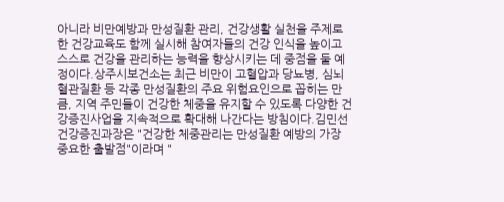아니라 비만예방과 만성질환 관리, 건강생활 실천을 주제로 한 건강교육도 함께 실시해 참여자들의 건강 인식을 높이고 스스로 건강을 관리하는 능력을 향상시키는 데 중점을 둘 예정이다.상주시보건소는 최근 비만이 고혈압과 당뇨병, 심뇌혈관질환 등 각종 만성질환의 주요 위험요인으로 꼽히는 만큼, 지역 주민들이 건강한 체중을 유지할 수 있도록 다양한 건강증진사업을 지속적으로 확대해 나간다는 방침이다.김민선 건강증진과장은 "건강한 체중관리는 만성질환 예방의 가장 중요한 출발점"이라며 "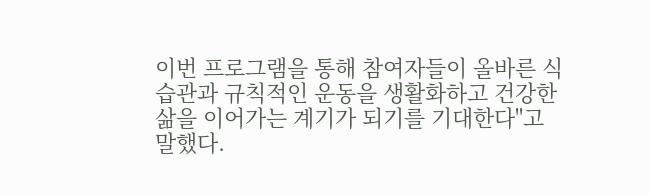이번 프로그램을 통해 참여자들이 올바른 식습관과 규칙적인 운동을 생활화하고 건강한 삶을 이어가는 계기가 되기를 기대한다"고 말했다.